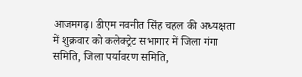आजमगढ़। डीएम नवनीत सिंह चहल की अध्यक्षता में शुक्रवार को कलेक्ट्रेट सभागार में जिला गंगा समिति, जिला पर्यावरण समिति,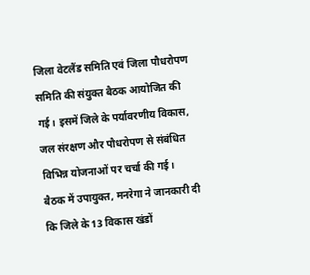जिला वेटलैंड समिति एवं जिला पौधरोपण समिति की संयुक्त बैठक आयोजित की गई। इसमें जिले के पर्यावरणीय विकास, जल संरक्षण और पौधरोपण से संबंधित विभिन्न योजनाओं पर चर्चा की गई।
बैठक में उपायुक्त, मनरेगा ने जानकारी दी कि जिले के 13 विकास खंडों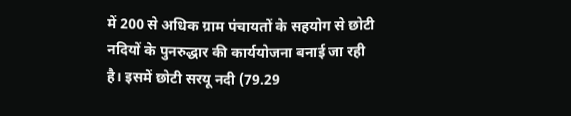में 200 से अधिक ग्राम पंचायतों के सहयोग से छोटी नदियों के पुनरुद्धार की कार्ययोजना बनाई जा रही है। इसमें छोटी सरयू नदी (79.29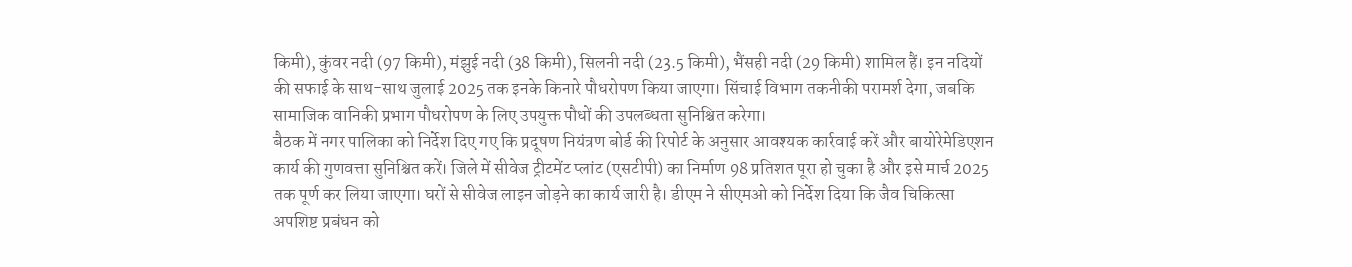किमी), कुंवर नदी (97 किमी), मंझुई नदी (38 किमी), सिलनी नदी (23.5 किमी), भैंसही नदी (29 किमी) शामिल हैं। इन नदियों की सफाई के साथ-साथ जुलाई 2025 तक इनके किनारे पौधरोपण किया जाएगा। सिंचाई विभाग तकनीकी परामर्श देगा, जबकि सामाजिक वानिकी प्रभाग पौधरोपण के लिए उपयुक्त पौधों की उपलब्धता सुनिश्चित करेगा।
बैठक में नगर पालिका को निर्देश दिए गए कि प्रदूषण नियंत्रण बोर्ड की रिपोर्ट के अनुसार आवश्यक कार्रवाई करें और बायोरेमेडिएशन कार्य की गुणवत्ता सुनिश्चित करें। जिले में सीवेज ट्रीटमेंट प्लांट (एसटीपी) का निर्माण 98 प्रतिशत पूरा हो चुका है और इसे मार्च 2025 तक पूर्ण कर लिया जाएगा। घरों से सीवेज लाइन जोड़ने का कार्य जारी है। डीएम ने सीएमओ को निर्देश दिया कि जैव चिकित्सा अपशिष्ट प्रबंधन को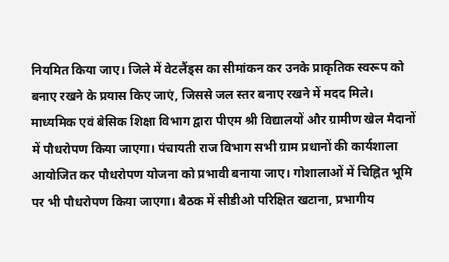नियमित किया जाए। जिले में वेटलैंड्स का सीमांकन कर उनके प्राकृतिक स्वरूप को बनाए रखने के प्रयास किए जाएं, जिससे जल स्तर बनाए रखने में मदद मिले। माध्यमिक एवं बेसिक शिक्षा विभाग द्वारा पीएम श्री विद्यालयों और ग्रामीण खेल मैदानों में पौधरोपण किया जाएगा। पंचायती राज विभाग सभी ग्राम प्रधानों की कार्यशाला आयोजित कर पौधरोपण योजना को प्रभावी बनाया जाए। गोशालाओं में चिह्नित भूमि पर भी पौधरोपण किया जाएगा। बैठक में सीडीओ परिक्षित खटाना, प्रभागीय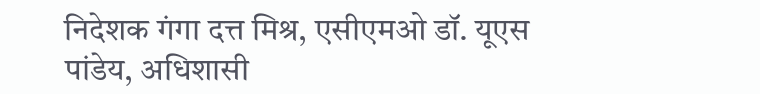निदेशक गंगा दत्त मिश्र, एसीएमओ डॉ. यूएस पांडेय, अधिशासी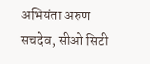अभियंता अरुण सचदेव, सीओ सिटी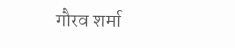गौरव शर्मा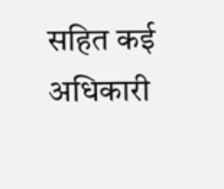सहित कई अधिकारी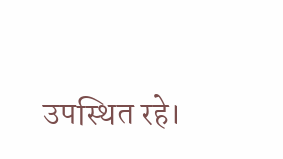उपस्थित रहे।